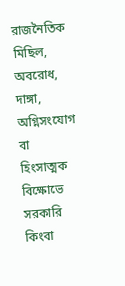রাজনৈতিক মিছিল, অবরোধ, দাঙ্গা, অগ্নিসংযোগ বা হিংসাত্মক বিক্ষোভে সরকারি কিংবা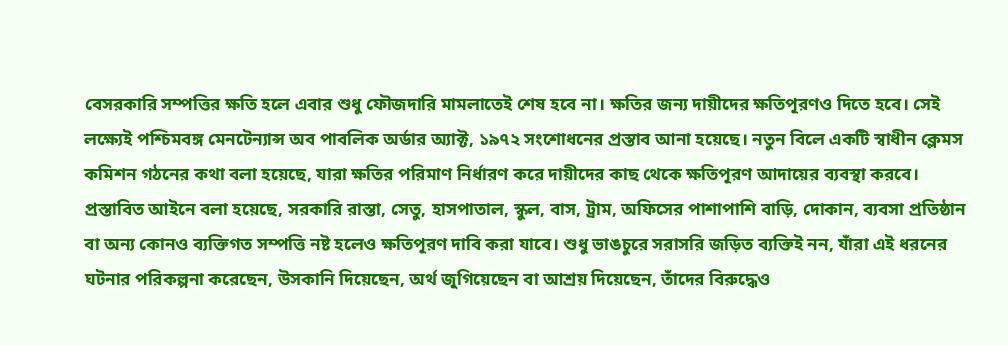বেসরকারি সম্পত্তির ক্ষতি হলে এবার শুধু ফৌজদারি মামলাতেই শেষ হবে না। ক্ষতির জন্য দায়ীদের ক্ষতিপূরণও দিতে হবে। সেই লক্ষ্যেই পশ্চিমবঙ্গ মেনটেন্যান্স অব পাবলিক অর্ডার অ্যাক্ট, ১৯৭২ সংশোধনের প্রস্তাব আনা হয়েছে। নতুন বিলে একটি স্বাধীন ক্লেমস কমিশন গঠনের কথা বলা হয়েছে, যারা ক্ষতির পরিমাণ নির্ধারণ করে দায়ীদের কাছ থেকে ক্ষতিপূরণ আদায়ের ব্যবস্থা করবে।
প্রস্তাবিত আইনে বলা হয়েছে, সরকারি রাস্তা, সেতু, হাসপাতাল, স্কুল, বাস, ট্রাম, অফিসের পাশাপাশি বাড়ি, দোকান, ব্যবসা প্রতিষ্ঠান বা অন্য কোনও ব্যক্তিগত সম্পত্তি নষ্ট হলেও ক্ষতিপূরণ দাবি করা যাবে। শুধু ভাঙচুরে সরাসরি জড়িত ব্যক্তিই নন, যাঁরা এই ধরনের ঘটনার পরিকল্পনা করেছেন, উসকানি দিয়েছেন, অর্থ জুগিয়েছেন বা আশ্রয় দিয়েছেন, তাঁদের বিরুদ্ধেও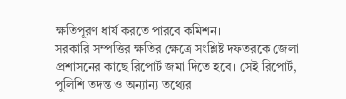ক্ষতিপূরণ ধার্য করতে পারবে কমিশন।
সরকারি সম্পত্তির ক্ষতির ক্ষেত্রে সংশ্লিষ্ট দফতরকে জেলা প্রশাসনের কাছে রিপোর্ট জমা দিতে হবে। সেই রিপোর্ট, পুলিশি তদন্ত ও অন্যান্য তথ্যের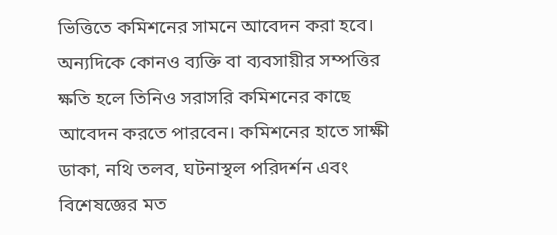ভিত্তিতে কমিশনের সামনে আবেদন করা হবে। অন্যদিকে কোনও ব্যক্তি বা ব্যবসায়ীর সম্পত্তির ক্ষতি হলে তিনিও সরাসরি কমিশনের কাছে আবেদন করতে পারবেন। কমিশনের হাতে সাক্ষী ডাকা, নথি তলব, ঘটনাস্থল পরিদর্শন এবং বিশেষজ্ঞের মত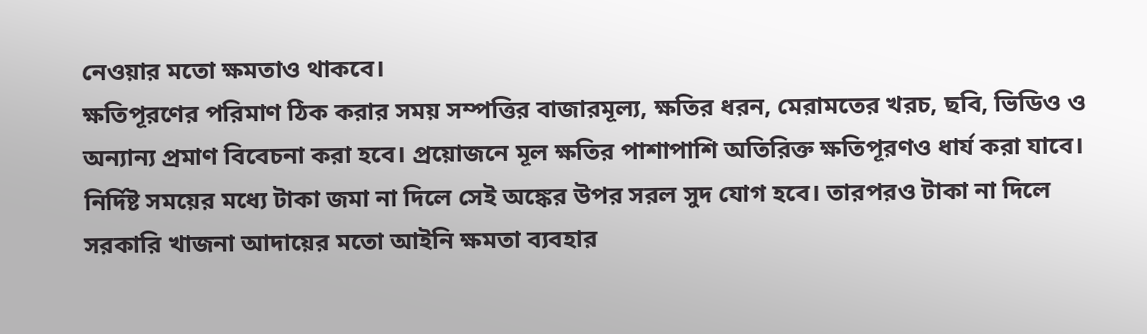নেওয়ার মতো ক্ষমতাও থাকবে।
ক্ষতিপূরণের পরিমাণ ঠিক করার সময় সম্পত্তির বাজারমূল্য, ক্ষতির ধরন, মেরামতের খরচ, ছবি, ভিডিও ও অন্যান্য প্রমাণ বিবেচনা করা হবে। প্রয়োজনে মূল ক্ষতির পাশাপাশি অতিরিক্ত ক্ষতিপূরণও ধার্য করা যাবে। নির্দিষ্ট সময়ের মধ্যে টাকা জমা না দিলে সেই অঙ্কের উপর সরল সুদ যোগ হবে। তারপরও টাকা না দিলে সরকারি খাজনা আদায়ের মতো আইনি ক্ষমতা ব্যবহার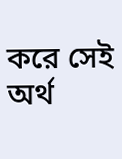করে সেই অর্থ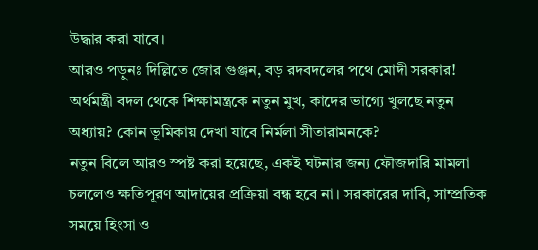উদ্ধার করা যাবে।
আরও পড়ুনঃ দিল্লিতে জোর গুঞ্জন, বড় রদবদলের পথে মোদী সরকার! অর্থমন্ত্রী বদল থেকে শিক্ষামন্ত্রকে নতুন মুখ, কাদের ভাগ্যে খুলছে নতুন অধ্যায়? কোন ভূমিকায় দেখা যাবে নির্মলা সীতারামনকে?
নতুন বিলে আরও স্পষ্ট করা হয়েছে, একই ঘটনার জন্য ফৌজদারি মামলা চললেও ক্ষতিপূরণ আদায়ের প্রক্রিয়া বন্ধ হবে না। সরকারের দাবি, সাম্প্রতিক সময়ে হিংসা ও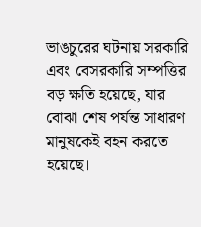ভাঙচুরের ঘটনায় সরকারি এবং বেসরকারি সম্পত্তির বড় ক্ষতি হয়েছে, যার বোঝা শেষ পর্যন্ত সাধারণ মানুষকেই বহন করতে হয়েছে।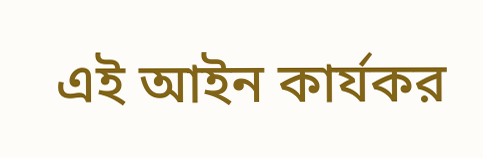এই আইন কার্যকর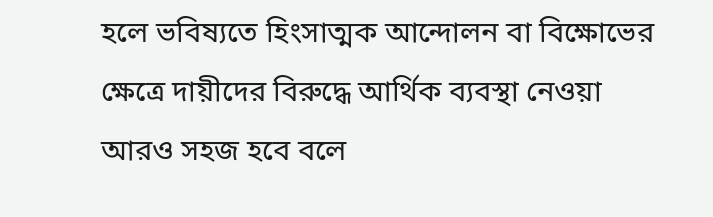হলে ভবিষ্যতে হিংসাত্মক আন্দোলন বা বিক্ষোভের ক্ষেত্রে দায়ীদের বিরুদ্ধে আর্থিক ব্যবস্থা নেওয়া আরও সহজ হবে বলে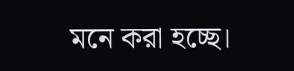মনে করা হচ্ছে।